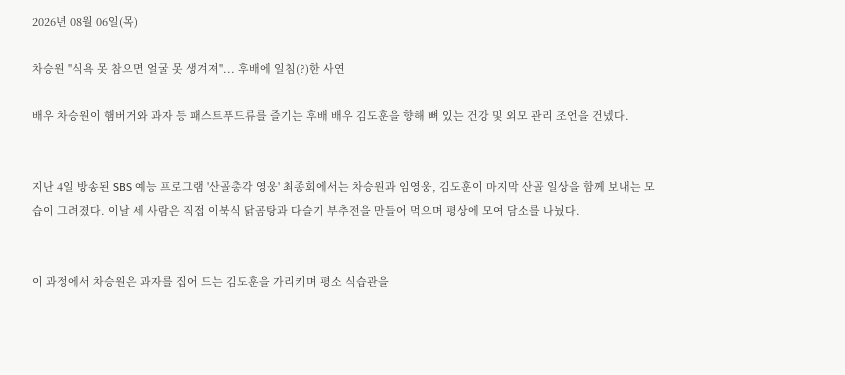2026년 08월 06일(목)

차승원 "식욕 못 참으면 얼굴 못 생겨져"... 후배에 일침(?)한 사연

배우 차승원이 햄버거와 과자 등 패스트푸드류를 즐기는 후배 배우 김도훈을 향해 뼈 있는 건강 및 외모 관리 조언을 건넸다.


지난 4일 방송된 SBS 예능 프로그램 '산골총각 영웅' 최종회에서는 차승원과 임영웅, 김도훈이 마지막 산골 일상을 함께 보내는 모습이 그려졌다. 이날 세 사람은 직접 이북식 닭곰탕과 다슬기 부추전을 만들어 먹으며 평상에 모여 담소를 나눴다.


이 과정에서 차승원은 과자를 집어 드는 김도훈을 가리키며 평소 식습관을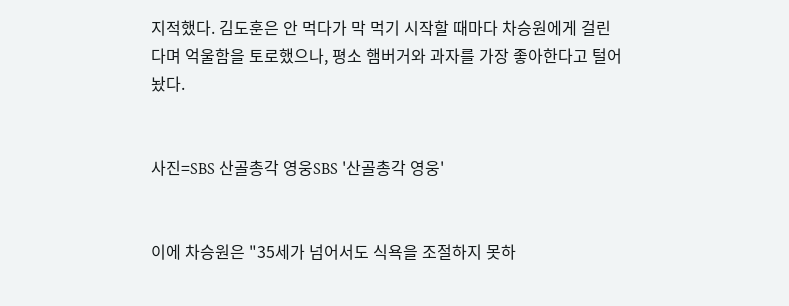지적했다. 김도훈은 안 먹다가 막 먹기 시작할 때마다 차승원에게 걸린다며 억울함을 토로했으나, 평소 햄버거와 과자를 가장 좋아한다고 털어놨다.


사진=SBS 산골총각 영웅SBS '산골총각 영웅'


이에 차승원은 "35세가 넘어서도 식욕을 조절하지 못하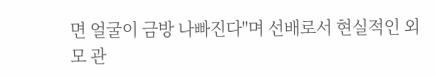면 얼굴이 금방 나빠진다"며 선배로서 현실적인 외모 관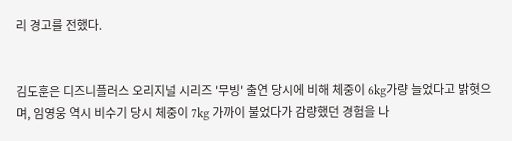리 경고를 전했다.


김도훈은 디즈니플러스 오리지널 시리즈 '무빙' 출연 당시에 비해 체중이 6kg가량 늘었다고 밝혓으며, 임영웅 역시 비수기 당시 체중이 7kg 가까이 불었다가 감량했던 경험을 나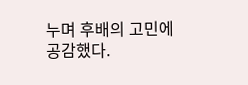누며 후배의 고민에 공감했다.